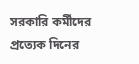সরকারি কর্মীদের প্রত্যেক দিনের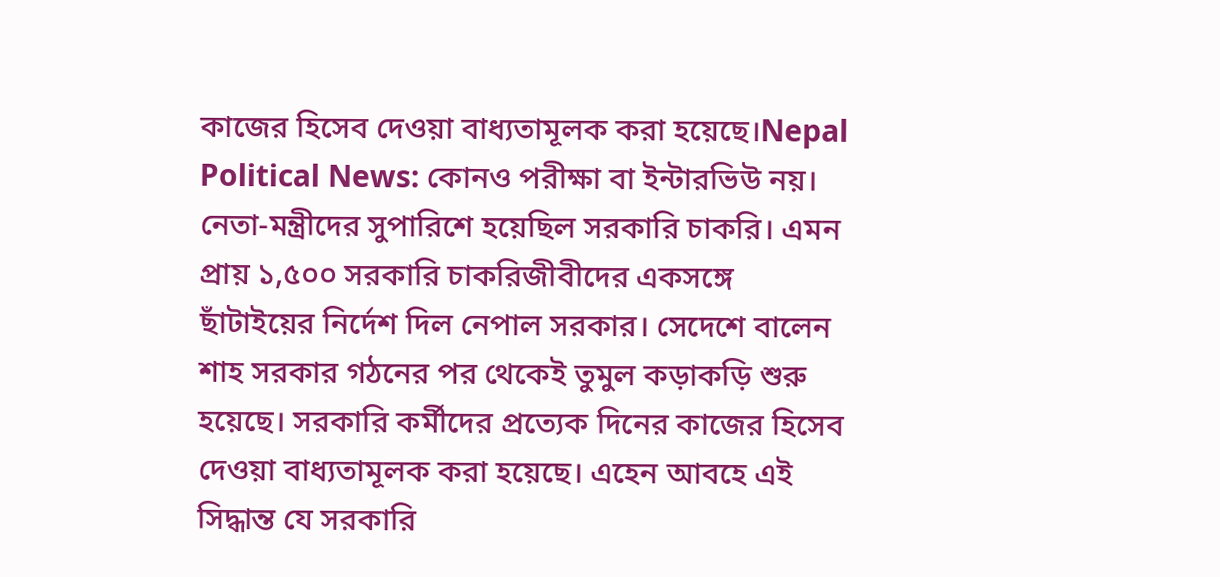কাজের হিসেব দেওয়া বাধ্যতামূলক করা হয়েছে।Nepal Political News: কোনও পরীক্ষা বা ইন্টারভিউ নয়। নেতা-মন্ত্রীদের সুপারিশে হয়েছিল সরকারি চাকরি। এমন প্রায় ১,৫০০ সরকারি চাকরিজীবীদের একসঙ্গে ছাঁটাইয়ের নির্দেশ দিল নেপাল সরকার। সেদেশে বালেন শাহ সরকার গঠনের পর থেকেই তুমুল কড়াকড়ি শুরু হয়েছে। সরকারি কর্মীদের প্রত্যেক দিনের কাজের হিসেব দেওয়া বাধ্যতামূলক করা হয়েছে। এহেন আবহে এই সিদ্ধান্ত যে সরকারি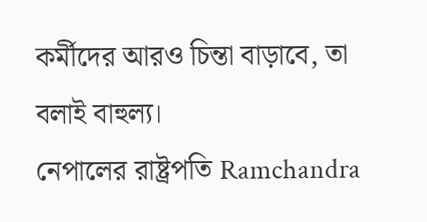কর্মীদের আরও চিন্তা বাড়াবে, তা বলাই বাহুল্য।
নেপালের রাষ্ট্রপতি Ramchandra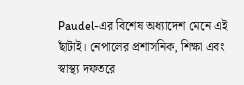Paudel-এর বিশেষ অধ্যাদেশ মেনে এই ছাঁটাই। নেপালের প্রশাসনিক, শিক্ষা এবং স্বাস্থ্য দফতরে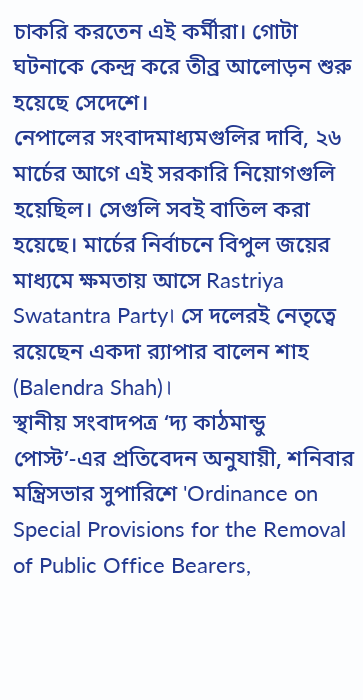চাকরি করতেন এই কর্মীরা। গোটা ঘটনাকে কেন্দ্র করে তীব্র আলোড়ন শুরু হয়েছে সেদেশে।
নেপালের সংবাদমাধ্যমগুলির দাবি, ২৬ মার্চের আগে এই সরকারি নিয়োগগুলি হয়েছিল। সেগুলি সবই বাতিল করা হয়েছে। মার্চের নির্বাচনে বিপুল জয়ের মাধ্যমে ক্ষমতায় আসে Rastriya Swatantra Party। সে দলেরই নেতৃত্বে রয়েছেন একদা ব়্যাপার বালেন শাহ (Balendra Shah)।
স্থানীয় সংবাদপত্র ‘দ্য কাঠমান্ডু পোস্ট’-এর প্রতিবেদন অনুযায়ী, শনিবার মন্ত্রিসভার সুপারিশে 'Ordinance on Special Provisions for the Removal of Public Office Bearers,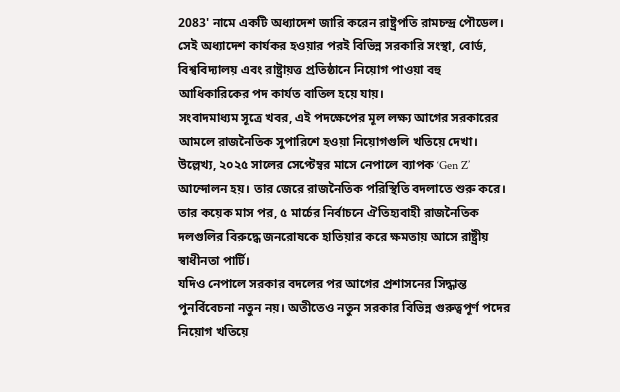2083' নামে একটি অধ্যাদেশ জারি করেন রাষ্ট্রপতি রামচন্দ্র পৌডেল। সেই অধ্যাদেশ কার্যকর হওয়ার পরই বিভিন্ন সরকারি সংস্থা, বোর্ড, বিশ্ববিদ্যালয় এবং রাষ্ট্রায়ত্ত প্রতিষ্ঠানে নিয়োগ পাওয়া বহু আধিকারিকের পদ কার্যত বাতিল হয়ে যায়।
সংবাদমাধ্যম সূত্রে খবর, এই পদক্ষেপের মূল লক্ষ্য আগের সরকারের আমলে রাজনৈতিক সুপারিশে হওয়া নিয়োগগুলি খতিয়ে দেখা।
উল্লেখ্য, ২০২৫ সালের সেপ্টেম্বর মাসে নেপালে ব্যাপক ‘Gen Z’ আন্দোলন হয়। তার জেরে রাজনৈতিক পরিস্থিতি বদলাতে শুরু করে। তার কয়েক মাস পর, ৫ মার্চের নির্বাচনে ঐতিহ্যবাহী রাজনৈতিক দলগুলির বিরুদ্ধে জনরোষকে হাতিয়ার করে ক্ষমতায় আসে রাষ্ট্রীয় স্বাধীনতা পার্টি।
যদিও নেপালে সরকার বদলের পর আগের প্রশাসনের সিদ্ধান্ত পুনর্বিবেচনা নতুন নয়। অতীতেও নতুন সরকার বিভিন্ন গুরুত্বপূর্ণ পদের নিয়োগ খতিয়ে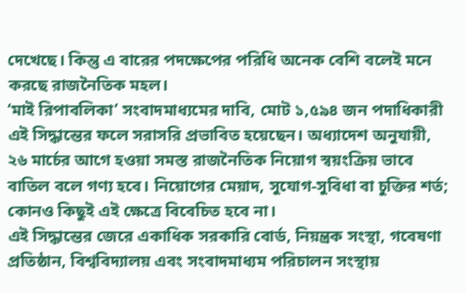দেখেছে। কিন্তু এ বারের পদক্ষেপের পরিধি অনেক বেশি বলেই মনে করছে রাজনৈতিক মহল।
‘মাই রিপাবলিকা’ সংবাদমাধ্যমের দাবি, মোট ১,৫৯৪ জন পদাধিকারী এই সিদ্ধান্তের ফলে সরাসরি প্রভাবিত হয়েছেন। অধ্যাদেশ অনুযায়ী, ২৬ মার্চের আগে হওয়া সমস্ত রাজনৈতিক নিয়োগ স্বয়ংক্রিয় ভাবে বাতিল বলে গণ্য হবে। নিয়োগের মেয়াদ, সুযোগ-সুবিধা বা চুক্তির শর্ত; কোনও কিছুই এই ক্ষেত্রে বিবেচিত হবে না।
এই সিদ্ধান্তের জেরে একাধিক সরকারি বোর্ড, নিয়ন্ত্রক সংস্থা, গবেষণা প্রতিষ্ঠান, বিশ্ববিদ্যালয় এবং সংবাদমাধ্যম পরিচালন সংস্থায়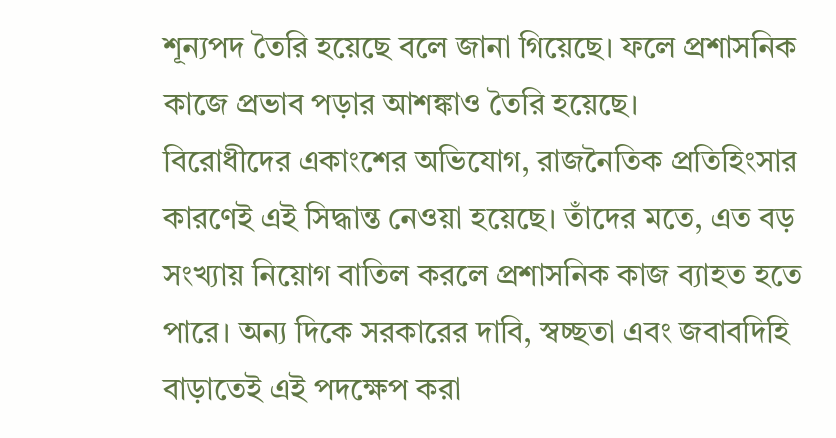শূন্যপদ তৈরি হয়েছে বলে জানা গিয়েছে। ফলে প্রশাসনিক কাজে প্রভাব পড়ার আশঙ্কাও তৈরি হয়েছে।
বিরোধীদের একাংশের অভিযোগ, রাজনৈতিক প্রতিহিংসার কারণেই এই সিদ্ধান্ত নেওয়া হয়েছে। তাঁদের মতে, এত বড় সংখ্যায় নিয়োগ বাতিল করলে প্রশাসনিক কাজ ব্যাহত হতে পারে। অন্য দিকে সরকারের দাবি, স্বচ্ছতা এবং জবাবদিহি বাড়াতেই এই পদক্ষেপ করা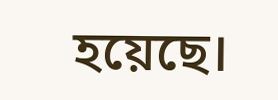হয়েছে।